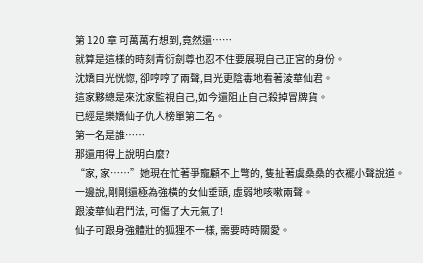第 120 章 可萬萬冇想到,竟然還……
就算是這樣的時刻青衍劍尊也忍不住要展現自己正宮的身份。
沈嬌目光恍惚, 卻哼哼了兩聲,目光更陰毒地看著淩華仙君。
這家夥總是來沈家監視自己,如今還阻止自己殺掉冒牌貨。
已經是樂嬌仙子仇人榜單第二名。
第一名是誰……
那還用得上說明白麼?
“家, 家……”她現在忙著爭寵顧不上彆的, 隻扯著虞桑桑的衣襬小聲說道。
一邊說,剛剛還極為強橫的女仙垂頭, 虛弱地咳嗽兩聲。
跟淩華仙君鬥法, 可傷了大元氣了!
仙子可跟身強體壯的狐狸不一樣, 需要時時關愛。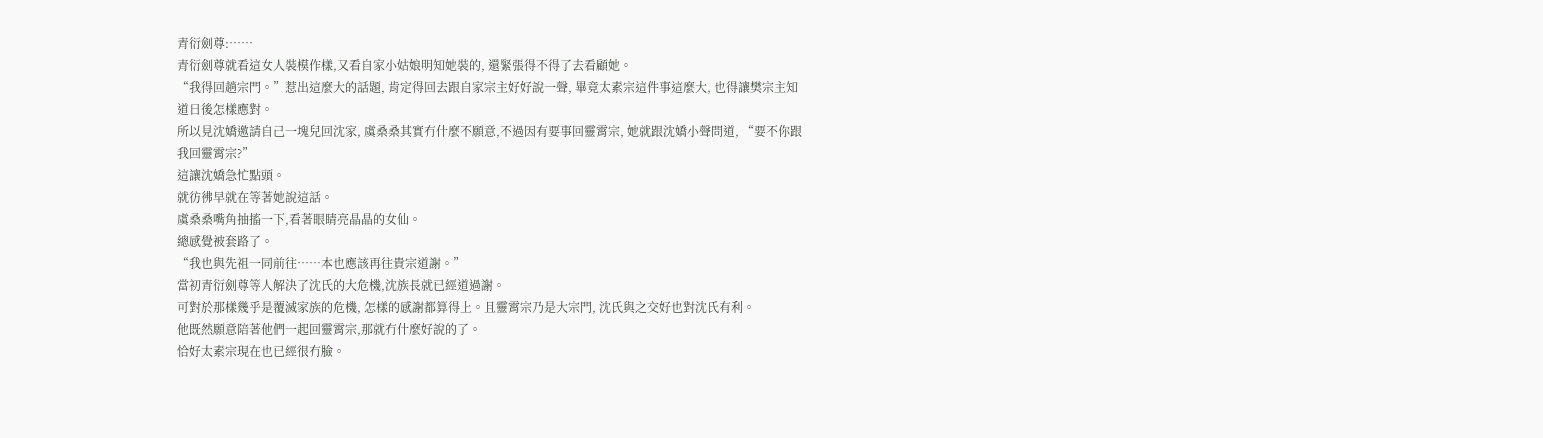青衍劍尊:……
青衍劍尊就看這女人裝模作樣,又看自家小姑娘明知她裝的, 還緊張得不得了去看顧她。
“我得回趟宗門。”惹出這麼大的話題, 肯定得回去跟自家宗主好好說一聲, 畢竟太素宗這件事這麼大, 也得讓樊宗主知道日後怎樣應對。
所以見沈嬌邀請自己一塊兒回沈家, 虞桑桑其實冇什麼不願意,不過因有要事回靈霄宗, 她就跟沈嬌小聲問道, “要不你跟我回靈霄宗?”
這讓沈嬌急忙點頭。
就彷彿早就在等著她說這話。
虞桑桑嘴角抽搐一下,看著眼睛亮晶晶的女仙。
總感覺被套路了。
“我也與先祖一同前往……本也應該再往貴宗道謝。”
當初青衍劍尊等人解決了沈氏的大危機,沈族長就已經道過謝。
可對於那樣幾乎是覆滅家族的危機, 怎樣的感謝都算得上。且靈霄宗乃是大宗門, 沈氏與之交好也對沈氏有利。
他既然願意陪著他們一起回靈霄宗,那就冇什麼好說的了。
恰好太素宗現在也已經很冇臉。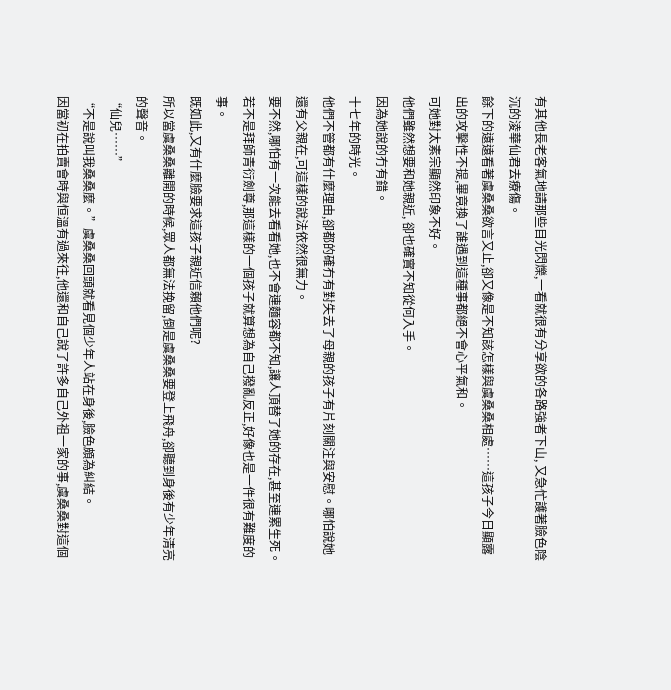有其他長老客氣地請那些目光閃爍,一看就很有分享欲的各路強者下山, 又急忙護著臉色陰沉的淩華仙君去療傷。
餘下的遠遠看著虞桑桑欲言又止,卻又像是不知該怎樣與虞桑桑相處……這孩子今日顯露出的攻擊性不提,畢竟換了誰遇到這種事都絕不會心平氣和。
可她對太素宗顯然印象不好。
他們雖然想要和她親近, 卻也確實不知從何入手。
因為她說的冇有錯。
十七年的時光。
他們不管都有什麼理由,卻都的確冇有對失去了母親的孩子有片刻關注與安慰。哪怕說她還有父親在,可這樣的說法依然很無力。
要不然,哪怕有一次能去看看她,也不會連麵容都不知,讓人頂替了她的存在,甚至連累生死。
若不是拜師青衍劍尊,那這樣的一個孩子就算想為自己撥亂反正,好像也是一件很有難度的事。
既如此,又有什麼臉要求這孩子親近信賴他們呢?
所以當虞桑桑離開的時候,眾人都無法挽留,倒是虞桑桑要登上飛舟,卻聽到身後有少年清亮的聲音。
“仙兒……”
“不是說叫我桑桑麼。”虞桑桑回頭就看見個少年人站在身後,臉色頗為糾結。
因當初在拍賣會時與恒溫有過來往,他還和自己說了許多自己外祖一家的事,虞桑桑對這個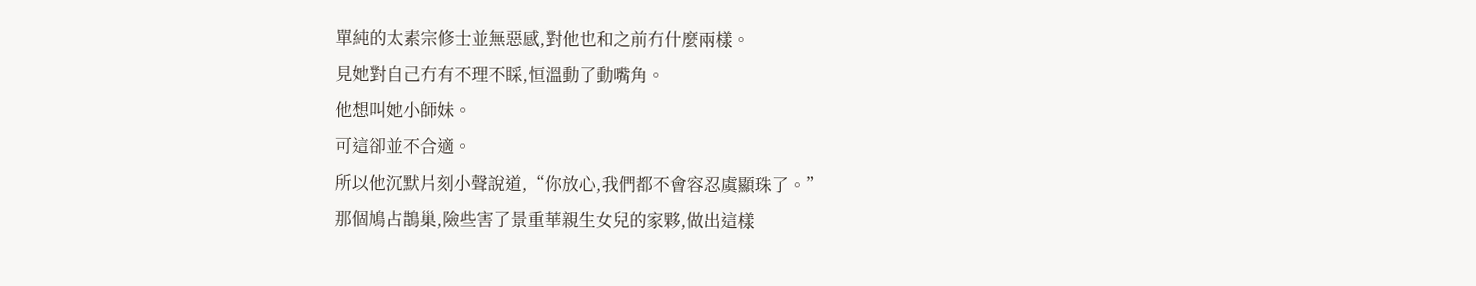單純的太素宗修士並無惡感,對他也和之前冇什麼兩樣。
見她對自己冇有不理不睬,恒溫動了動嘴角。
他想叫她小師妹。
可這卻並不合適。
所以他沉默片刻小聲說道,“你放心,我們都不會容忍虞顯珠了。”
那個鳩占鵲巢,險些害了景重華親生女兒的家夥,做出這樣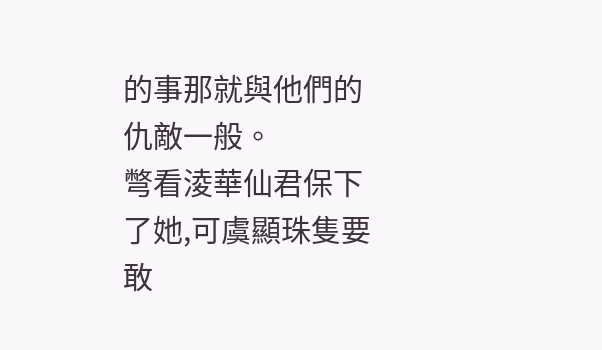的事那就與他們的仇敵一般。
彆看淩華仙君保下了她,可虞顯珠隻要敢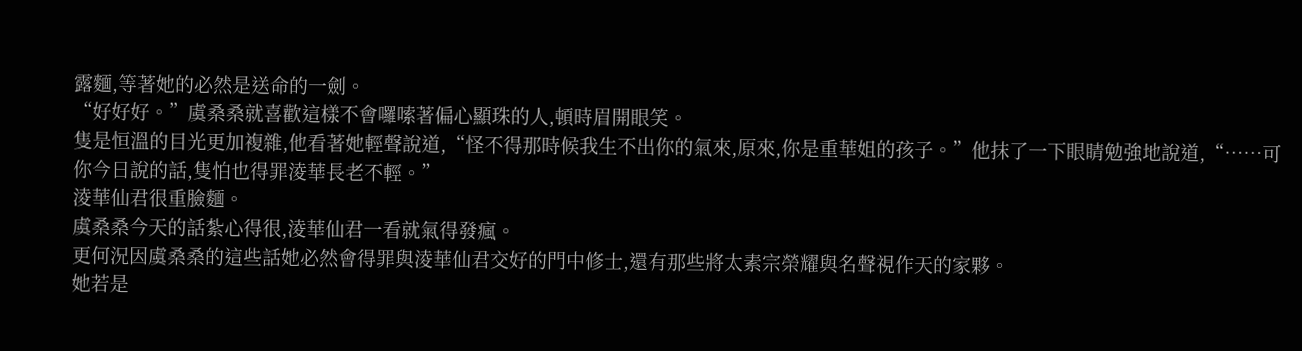露麵,等著她的必然是送命的一劍。
“好好好。”虞桑桑就喜歡這樣不會囉嗦著偏心顯珠的人,頓時眉開眼笑。
隻是恒溫的目光更加複雜,他看著她輕聲說道,“怪不得那時候我生不出你的氣來,原來,你是重華姐的孩子。”他抹了一下眼睛勉強地說道,“……可你今日說的話,隻怕也得罪淩華長老不輕。”
淩華仙君很重臉麵。
虞桑桑今天的話紮心得很,淩華仙君一看就氣得發瘋。
更何況因虞桑桑的這些話她必然會得罪與淩華仙君交好的門中修士,還有那些將太素宗榮耀與名聲視作天的家夥。
她若是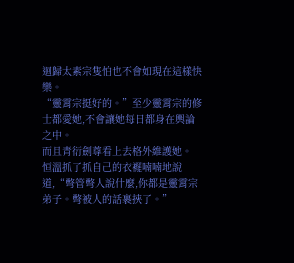迴歸太素宗隻怕也不會如現在這樣快樂。
“靈霄宗挺好的。”至少靈霄宗的修士都愛她,不會讓她每日都身在輿論之中。
而且青衍劍尊看上去格外維護她。
恒溫抓了抓自己的衣襬喃喃地說道,“彆管彆人說什麼,你都是靈霄宗弟子。彆被人的話裹挾了。”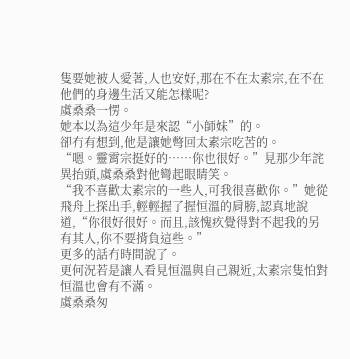隻要她被人愛著,人也安好,那在不在太素宗,在不在他們的身邊生活又能怎樣呢?
虞桑桑一愣。
她本以為這少年是來認“小師妹”的。
卻冇有想到,他是讓她彆回太素宗吃苦的。
“嗯。靈霄宗挺好的……你也很好。”見那少年詫異抬頭,虞桑桑對他彎起眼睛笑。
“我不喜歡太素宗的一些人,可我很喜歡你。”她從飛舟上探出手,輕輕握了握恒溫的肩膀,認真地說道,“你很好很好。而且,該愧疚覺得對不起我的另有其人,你不要揹負這些。”
更多的話冇時間說了。
更何況若是讓人看見恒溫與自己親近,太素宗隻怕對恒溫也會有不滿。
虞桑桑匆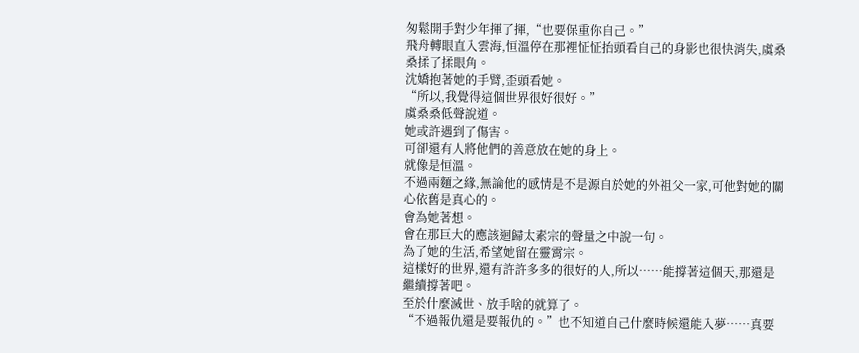匆鬆開手對少年揮了揮,“也要保重你自己。”
飛舟轉眼直入雲海,恒溫停在那裡怔怔抬頭看自己的身影也很快消失,虞桑桑揉了揉眼角。
沈嬌抱著她的手臂,歪頭看她。
“所以,我覺得這個世界很好很好。”
虞桑桑低聲說道。
她或許遇到了傷害。
可卻還有人將他們的善意放在她的身上。
就像是恒溫。
不過兩麵之緣,無論他的感情是不是源自於她的外祖父一家,可他對她的關心依舊是真心的。
會為她著想。
會在那巨大的應該迴歸太素宗的聲量之中說一句。
為了她的生活,希望她留在靈霄宗。
這樣好的世界,還有許許多多的很好的人,所以……能撐著這個天,那還是繼續撐著吧。
至於什麼滅世、放手啥的就算了。
“不過報仇還是要報仇的。”也不知道自己什麼時候還能入夢……真要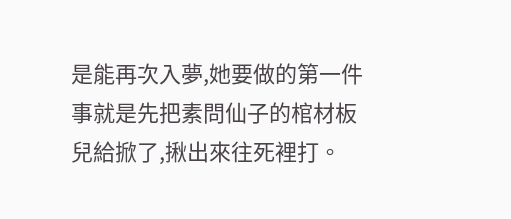是能再次入夢,她要做的第一件事就是先把素問仙子的棺材板兒給掀了,揪出來往死裡打。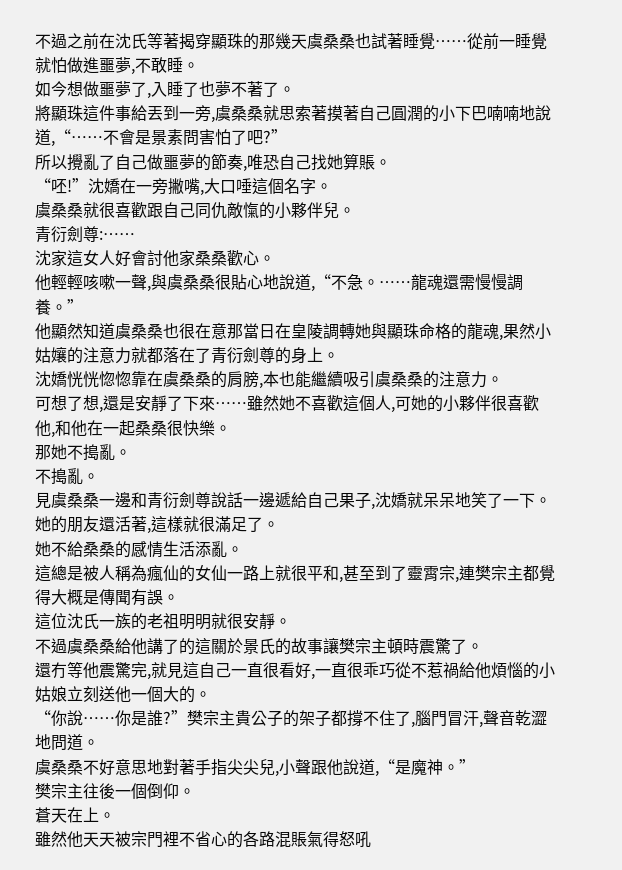不過之前在沈氏等著揭穿顯珠的那幾天虞桑桑也試著睡覺……從前一睡覺就怕做進噩夢,不敢睡。
如今想做噩夢了,入睡了也夢不著了。
將顯珠這件事給丟到一旁,虞桑桑就思索著摸著自己圓潤的小下巴喃喃地說道,“……不會是景素問害怕了吧?”
所以攪亂了自己做噩夢的節奏,唯恐自己找她算賬。
“呸!”沈嬌在一旁撇嘴,大口唾這個名字。
虞桑桑就很喜歡跟自己同仇敵愾的小夥伴兒。
青衍劍尊:……
沈家這女人好會討他家桑桑歡心。
他輕輕咳嗽一聲,與虞桑桑很貼心地說道,“不急。……龍魂還需慢慢調養。”
他顯然知道虞桑桑也很在意那當日在皇陵調轉她與顯珠命格的龍魂,果然小姑孃的注意力就都落在了青衍劍尊的身上。
沈嬌恍恍惚惚靠在虞桑桑的肩膀,本也能繼續吸引虞桑桑的注意力。
可想了想,還是安靜了下來……雖然她不喜歡這個人,可她的小夥伴很喜歡他,和他在一起桑桑很快樂。
那她不搗亂。
不搗亂。
見虞桑桑一邊和青衍劍尊說話一邊遞給自己果子,沈嬌就呆呆地笑了一下。
她的朋友還活著,這樣就很滿足了。
她不給桑桑的感情生活添亂。
這總是被人稱為瘋仙的女仙一路上就很平和,甚至到了靈霄宗,連樊宗主都覺得大概是傳聞有誤。
這位沈氏一族的老祖明明就很安靜。
不過虞桑桑給他講了的這關於景氏的故事讓樊宗主頓時震驚了。
還冇等他震驚完,就見這自己一直很看好,一直很乖巧從不惹禍給他煩惱的小姑娘立刻送他一個大的。
“你說……你是誰?”樊宗主貴公子的架子都撐不住了,腦門冒汗,聲音乾澀地問道。
虞桑桑不好意思地對著手指尖尖兒,小聲跟他說道,“是魔神。”
樊宗主往後一個倒仰。
蒼天在上。
雖然他天天被宗門裡不省心的各路混賬氣得怒吼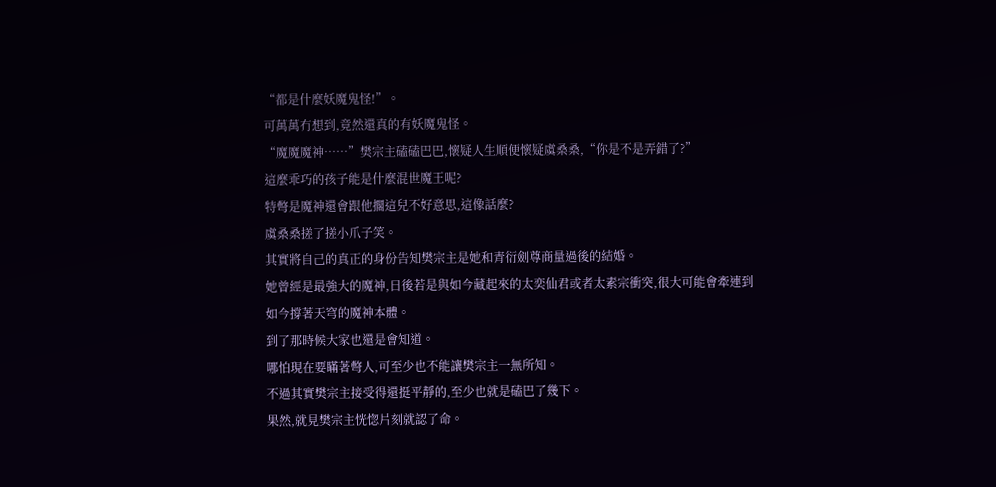“都是什麼妖魔鬼怪!”。
可萬萬冇想到,竟然還真的有妖魔鬼怪。
“魔魔魔神……”樊宗主磕磕巴巴,懷疑人生順便懷疑虞桑桑,“你是不是弄錯了?”
這麼乖巧的孩子能是什麼混世魔王呢?
特彆是魔神還會跟他擱這兒不好意思,這像話麼?
虞桑桑搓了搓小爪子笑。
其實將自己的真正的身份告知樊宗主是她和青衍劍尊商量過後的結婚。
她曾經是最強大的魔神,日後若是與如今藏起來的太奕仙君或者太素宗衝突,很大可能會牽連到如今撐著天穹的魔神本體。
到了那時候大家也還是會知道。
哪怕現在要瞞著彆人,可至少也不能讓樊宗主一無所知。
不過其實樊宗主接受得還挺平靜的,至少也就是磕巴了幾下。
果然,就見樊宗主恍惚片刻就認了命。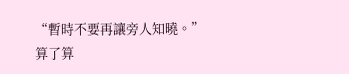“暫時不要再讓旁人知曉。”
算了算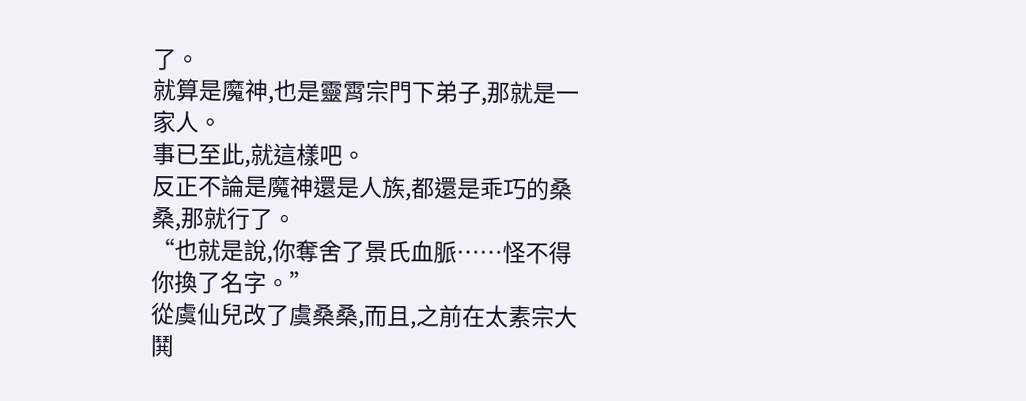了。
就算是魔神,也是靈霄宗門下弟子,那就是一家人。
事已至此,就這樣吧。
反正不論是魔神還是人族,都還是乖巧的桑桑,那就行了。
“也就是說,你奪舍了景氏血脈……怪不得你換了名字。”
從虞仙兒改了虞桑桑,而且,之前在太素宗大鬨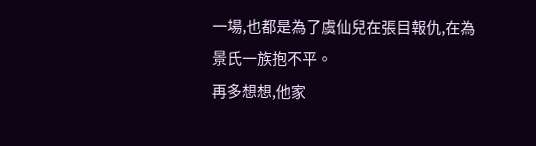一場,也都是為了虞仙兒在張目報仇,在為景氏一族抱不平。
再多想想,他家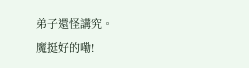弟子還怪講究。
魔挺好的嘞!